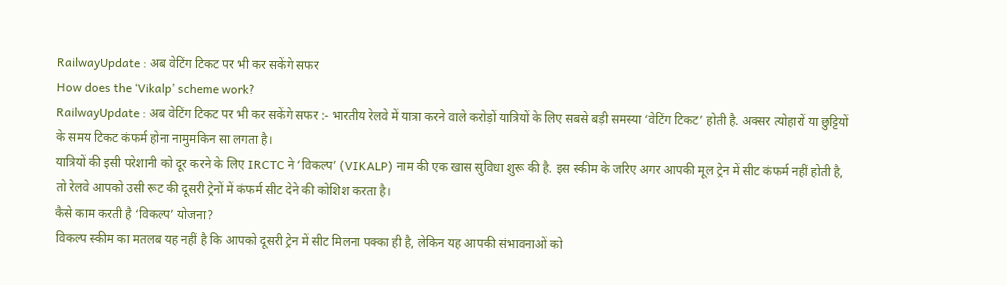RailwayUpdate : अब वेटिंग टिकट पर भी कर सकेंगे सफर
How does the ‘Vikalp’ scheme work?
RailwayUpdate : अब वेटिंग टिकट पर भी कर सकेंगे सफर :- भारतीय रेलवे में यात्रा करने वाले करोड़ों यात्रियों के लिए सबसे बड़ी समस्या ‘वेटिंग टिकट’ होती है. अक्सर त्योहारों या छुट्टियों के समय टिकट कंफर्म होना नामुमकिन सा लगता है।
यात्रियों की इसी परेशानी को दूर करने के लिए IRCTC ने ‘विकल्प’ (VIKALP) नाम की एक खास सुविधा शुरू की है. इस स्कीम के जरिए अगर आपकी मूल ट्रेन में सीट कंफर्म नहीं होती है, तो रेलवे आपको उसी रूट की दूसरी ट्रेनों में कंफर्म सीट देने की कोशिश करता है।
कैसे काम करती है ‘विकल्प’ योजना?
विकल्प स्कीम का मतलब यह नहीं है कि आपको दूसरी ट्रेन में सीट मिलना पक्का ही है, लेकिन यह आपकी संभावनाओं को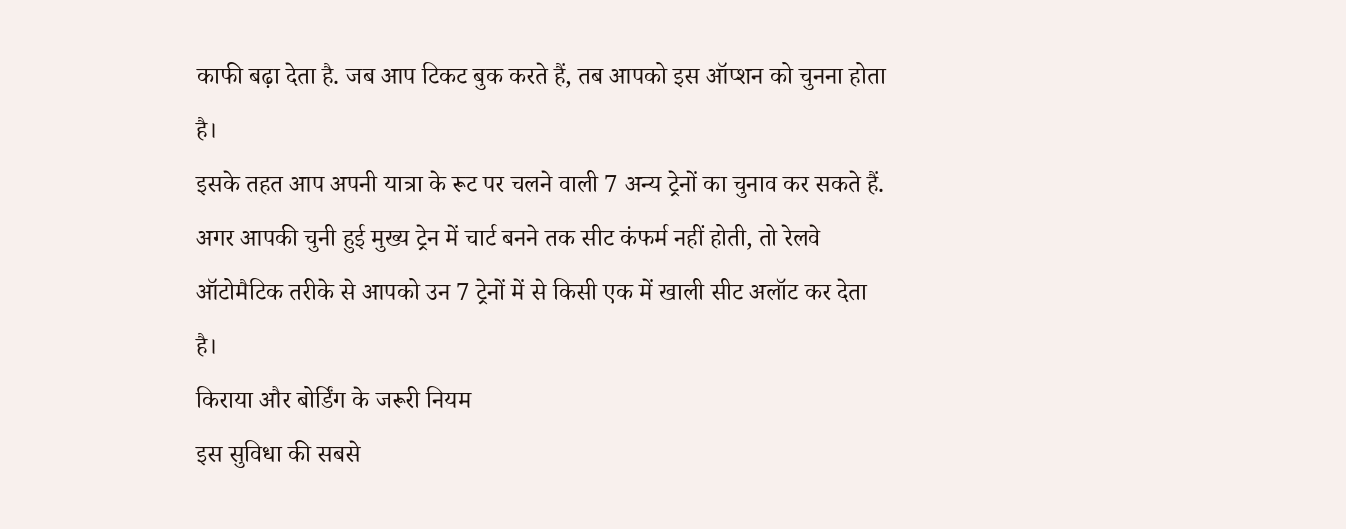काफी बढ़ा देता है. जब आप टिकट बुक करते हैं, तब आपको इस ऑप्शन को चुनना होता है।
इसके तहत आप अपनी यात्रा के रूट पर चलने वाली 7 अन्य ट्रेनों का चुनाव कर सकते हैं. अगर आपकी चुनी हुई मुख्य ट्रेन में चार्ट बनने तक सीट कंफर्म नहीं होती, तो रेलवे ऑटोमैटिक तरीके से आपको उन 7 ट्रेनों में से किसी एक में खाली सीट अलॉट कर देता है।
किराया और बोर्डिंग के जरूरी नियम
इस सुविधा की सबसे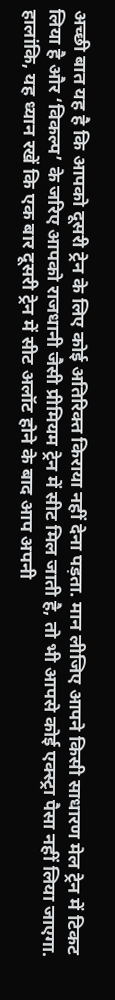अच्छी बात यह है कि आपको दूसरी ट्रेन के लिए कोई अतिरिक्त किराया नहीं देना पड़ता. मान लीजिए आपने किसी साधारण मेल ट्रेन में टिकट लिया है और ‘विकल्प’ के जरिए आपको राजधानी जैसी प्रीमियम ट्रेन में सीट मिल जाती है, तो भी आपसे कोई एक्स्ट्रा पैसा नहीं लिया जाएगा. हालांकि, यह ध्यान रखें कि एक बार दूसरी ट्रेन में सीट अलॉट होने के बाद आप अपनी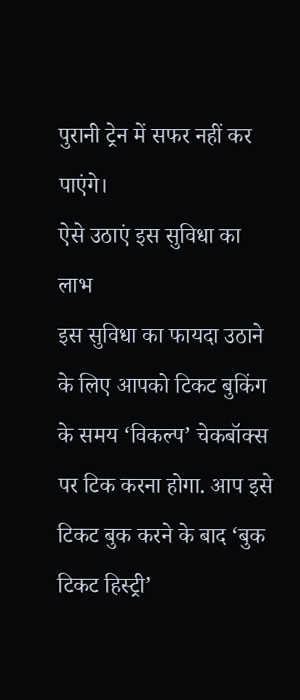पुरानी ट्रेन में सफर नहीं कर पाएंगे।
ऐसे उठाएं इस सुविधा का लाभ
इस सुविधा का फायदा उठाने के लिए आपको टिकट बुकिंग के समय ‘विकल्प’ चेकबॉक्स पर टिक करना होगा. आप इसे टिकट बुक करने के बाद ‘बुक टिकट हिस्ट्री’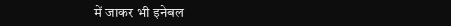में जाकर भी इनेबल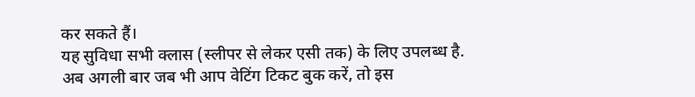कर सकते हैं।
यह सुविधा सभी क्लास (स्लीपर से लेकर एसी तक) के लिए उपलब्ध है. अब अगली बार जब भी आप वेटिंग टिकट बुक करें, तो इस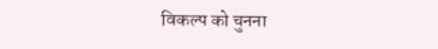विकल्प को चुनना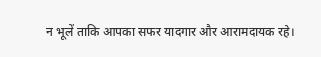न भूलें ताकि आपका सफर यादगार और आरामदायक रहे।